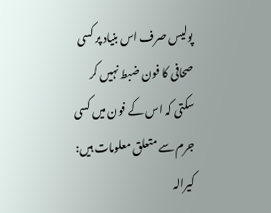پولیس صرف اس بنیاد پر کسی صحافی کا فون ضبط نہیں کر سکتی کہ اس کے فون میں کسی جرم سے متعلق معلومات ہیں: کیرالہ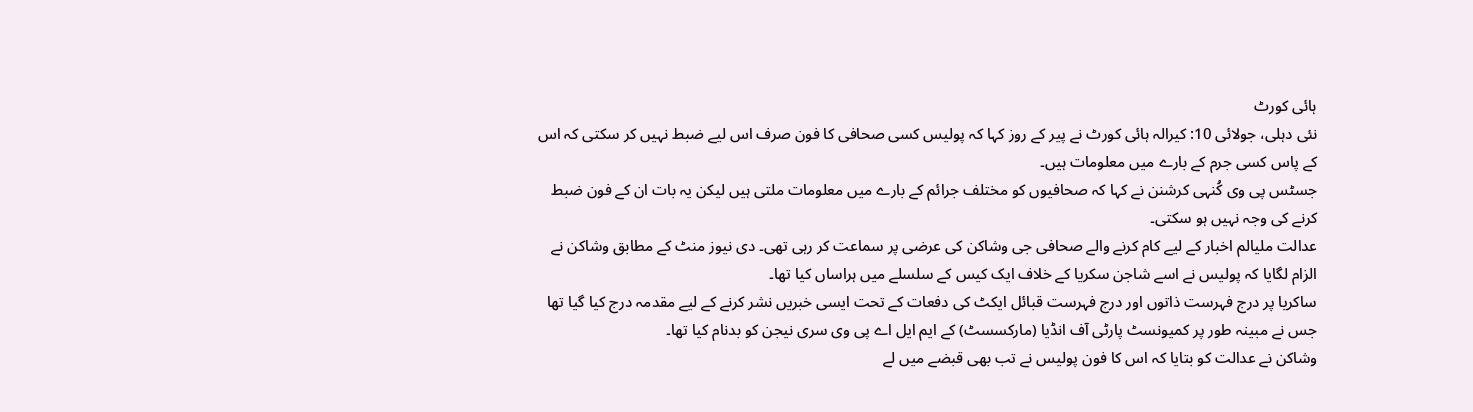ہائی کورٹ
نئی دہلی، جولائی 10: کیرالہ ہائی کورٹ نے پیر کے روز کہا کہ پولیس کسی صحافی کا فون صرف اس لیے ضبط نہیں کر سکتی کہ اس کے پاس کسی جرم کے بارے میں معلومات ہیں۔
جسٹس پی وی کُنہی کرشنن نے کہا کہ صحافیوں کو مختلف جرائم کے بارے میں معلومات ملتی ہیں لیکن یہ بات ان کے فون ضبط کرنے کی وجہ نہیں ہو سکتی۔
عدالت ملیالم اخبار کے لیے کام کرنے والے صحافی جی وشاکن کی عرضی پر سماعت کر رہی تھی۔ دی نیوز منٹ کے مطابق وشاکن نے الزام لگایا کہ پولیس نے اسے شاجن سکریا کے خلاف ایک کیس کے سلسلے میں ہراساں کیا تھا۔
ساکریا پر درج فہرست ذاتوں اور درج فہرست قبائل ایکٹ کی دفعات کے تحت ایسی خبریں نشر کرنے کے لیے مقدمہ درج کیا گیا تھا جس نے مبینہ طور پر کمیونسٹ پارٹی آف انڈیا (مارکسسٹ) کے ایم ایل اے پی وی سری نیجن کو بدنام کیا تھا۔
وشاکن نے عدالت کو بتایا کہ اس کا فون پولیس نے تب بھی قبضے میں لے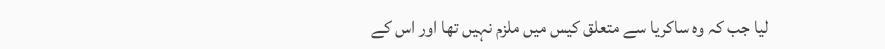لیا جب کہ وہ ساکریا سے متعلق کیس میں ملزم نہیں تھا اور اس کے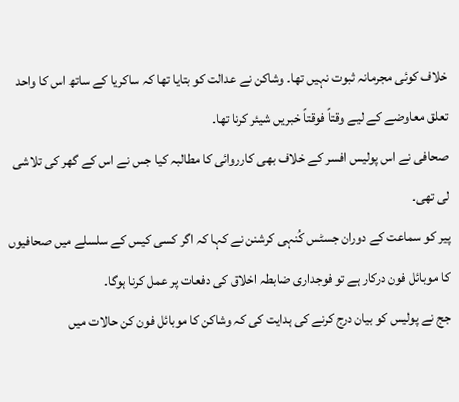خلاف کوئی مجرمانہ ثبوت نہیں تھا۔ وشاکن نے عدالت کو بتایا تھا کہ ساکریا کے ساتھ اس کا واحد تعلق معاوضے کے لیے وقتاً فوقتاً خبریں شیئر کرنا تھا۔
صحافی نے اس پولیس افسر کے خلاف بھی کارروائی کا مطالبہ کیا جس نے اس کے گھر کی تلاشی لی تھی۔
پیر کو سماعت کے دوران جسٹس کُنہی کرشنن نے کہا کہ اگر کسی کیس کے سلسلے میں صحافیوں کا موبائل فون درکار ہے تو فوجداری ضابطہ اخلاق کی دفعات پر عمل کرنا ہوگا۔
جج نے پولیس کو بیان درج کرنے کی ہدایت کی کہ وشاکن کا موبائل فون کن حالات میں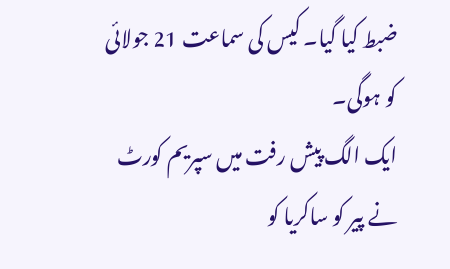ضبط کیا گیا۔ کیس کی سماعت 21 جولائی کو ہوگی۔
ایک الگ پیش رفت میں سپریم کورٹ نے پیر کو ساکریا کو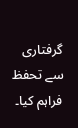گرفتاری سے تحفظ فراہم کیا۔